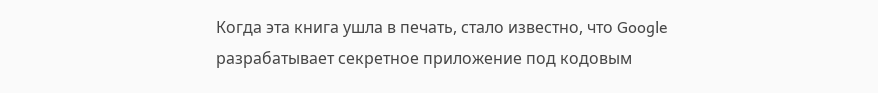Когда эта книга ушла в печать, стало известно, что Google разрабатывает секретное приложение под кодовым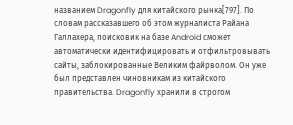названием Dragonfly для китайского рынка[797]. По словам рассказавшего об этом журналиста Райана Галлахера, поисковик на базе Android сможет автоматически идентифицировать и отфильтровывать сайты, заблокированные Великим файрволом. Он уже был представлен чиновникам из китайского правительства. Dragonfly хранили в строгом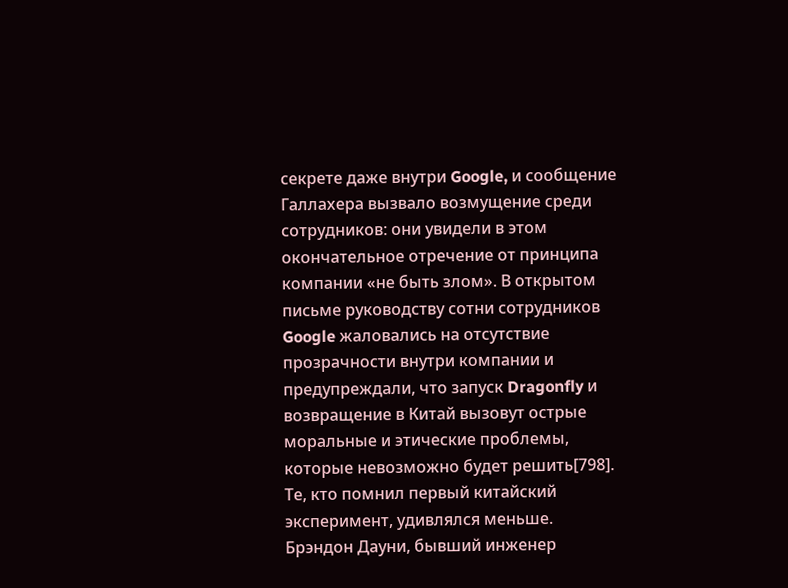секрете даже внутри Google, и сообщение Галлахера вызвало возмущение среди сотрудников: они увидели в этом окончательное отречение от принципа компании «не быть злом». В открытом письме руководству сотни сотрудников Google жаловались на отсутствие прозрачности внутри компании и предупреждали, что запуск Dragonfly и возвращение в Китай вызовут острые моральные и этические проблемы, которые невозможно будет решить[798].
Те, кто помнил первый китайский эксперимент, удивлялся меньше. Брэндон Дауни, бывший инженер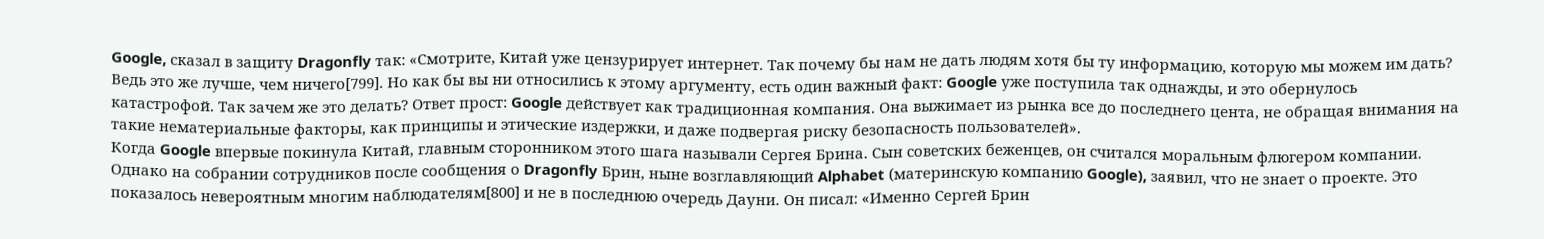Google, сказал в защиту Dragonfly так: «Смотрите, Китай уже цензурирует интернет. Так почему бы нам не дать людям хотя бы ту информацию, которую мы можем им дать? Ведь это же лучше, чем ничего[799]. Но как бы вы ни относились к этому аргументу, есть один важный факт: Google уже поступила так однажды, и это обернулось катастрофой. Так зачем же это делать? Ответ прост: Google действует как традиционная компания. Она выжимает из рынка все до последнего цента, не обращая внимания на такие нематериальные факторы, как принципы и этические издержки, и даже подвергая риску безопасность пользователей».
Когда Google впервые покинула Китай, главным сторонником этого шага называли Сергея Брина. Сын советских беженцев, он считался моральным флюгером компании. Однако на собрании сотрудников после сообщения о Dragonfly Брин, ныне возглавляющий Alphabet (материнскую компанию Google), заявил, что не знает о проекте. Это показалось невероятным многим наблюдателям[800] и не в последнюю очередь Дауни. Он писал: «Именно Сергей Брин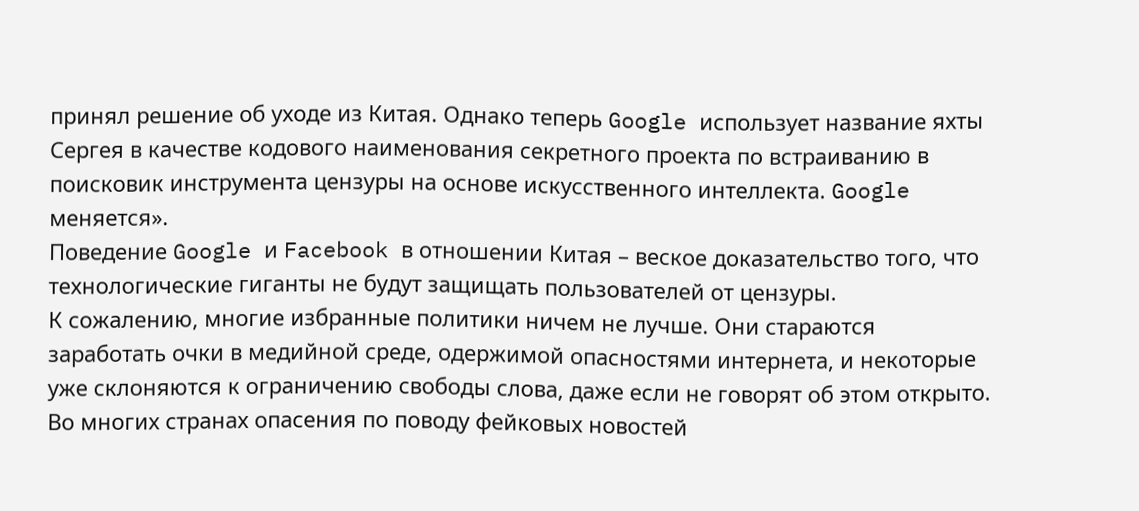принял решение об уходе из Китая. Однако теперь Google использует название яхты Сергея в качестве кодового наименования секретного проекта по встраиванию в поисковик инструмента цензуры на основе искусственного интеллекта. Google меняется».
Поведение Google и Facebook в отношении Китая – веское доказательство того, что технологические гиганты не будут защищать пользователей от цензуры.
К сожалению, многие избранные политики ничем не лучше. Они стараются заработать очки в медийной среде, одержимой опасностями интернета, и некоторые уже склоняются к ограничению свободы слова, даже если не говорят об этом открыто. Во многих странах опасения по поводу фейковых новостей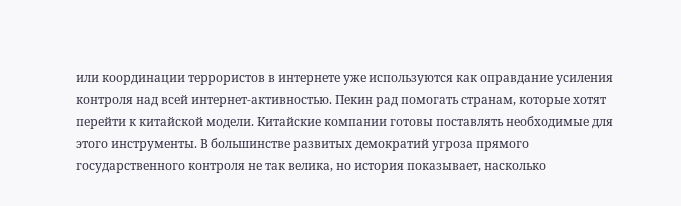или координации террористов в интернете уже используются как оправдание усиления контроля над всей интернет-активностью. Пекин рад помогать странам, которые хотят перейти к китайской модели. Китайские компании готовы поставлять необходимые для этого инструменты. В большинстве развитых демократий угроза прямого государственного контроля не так велика, но история показывает, насколько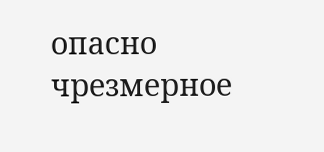опасно чрезмерное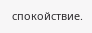спокойствие.